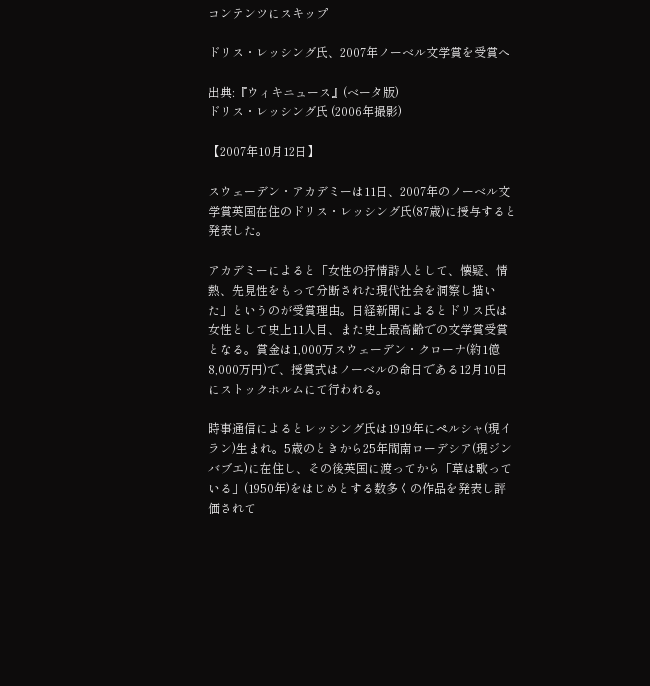コンテンツにスキップ

ドリス・レッシング氏、2007年ノーベル文学賞を受賞へ

出典:『ウィキニュース』(ベータ版)
ドリス・レッシング氏 (2006年撮影)

【2007年10月12日】

スウェーデン・アカデミーは11日、2007年のノーベル文学賞英国在住のドリス・レッシング氏(87歳)に授与すると発表した。

アカデミーによると「女性の抒情詩人として、懐疑、情熱、先見性をもって分断された現代社会を洞察し描いた」というのが受賞理由。日経新聞によるとドリス氏は女性として史上11人目、また史上最高齢での文学賞受賞となる。賞金は1,000万スウェーデン・クローナ(約1億8,000万円)で、授賞式はノーベルの命日である12月10日にストックホルムにて行われる。

時事通信によるとレッシング氏は1919年にペルシャ(現イラン)生まれ。5歳のときから25年間南ローデシア(現ジンバブエ)に在住し、その後英国に渡ってから「草は歌っている」(1950年)をはじめとする数多くの作品を発表し評価されて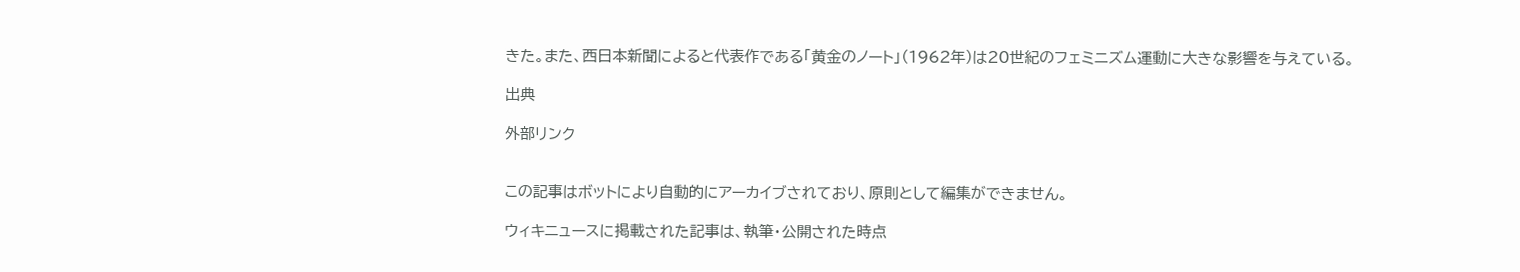きた。また、西日本新聞によると代表作である「黄金のノート」(1962年)は20世紀のフェミニズム運動に大きな影響を与えている。

出典

外部リンク


この記事はボットにより自動的にアーカイブされており、原則として編集ができません。

ウィキニュースに掲載された記事は、執筆・公開された時点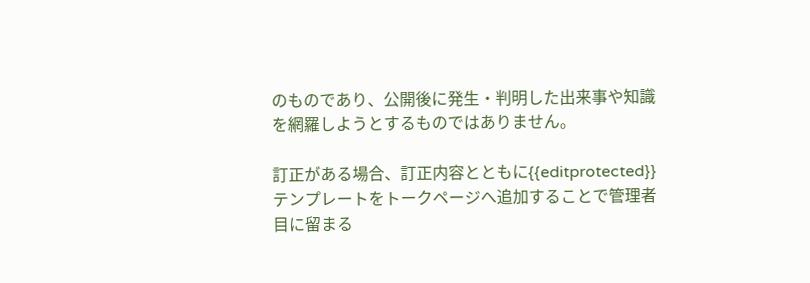のものであり、公開後に発生・判明した出来事や知識を網羅しようとするものではありません。

訂正がある場合、訂正内容とともに{{editprotected}}テンプレートをトークページへ追加することで管理者目に留まる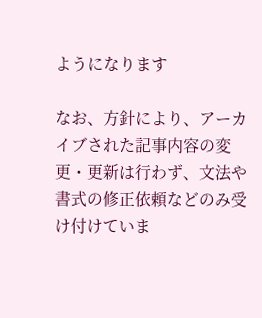ようになります

なお、方針により、アーカイブされた記事内容の変更・更新は行わず、文法や書式の修正依頼などのみ受け付けていま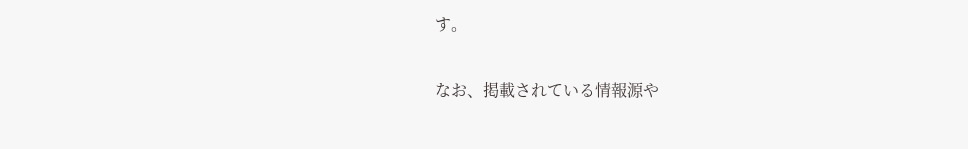す。

なお、掲載されている情報源や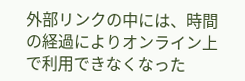外部リンクの中には、時間の経過によりオンライン上で利用できなくなった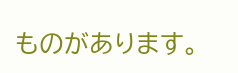ものがあります。